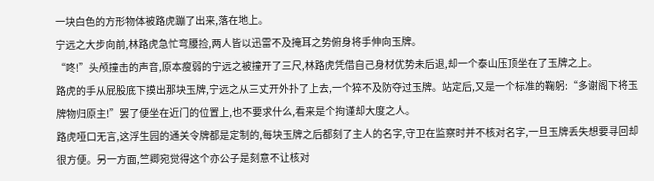一块白色的方形物体被路虎蹦了出来,落在地上。
宁远之大步向前,林路虎急忙弯腰捡,两人皆以迅雷不及掩耳之势俯身将手伸向玉牌。
“咚!”头颅撞击的声音,原本瘦弱的宁远之被撞开了三尺,林路虎凭借自己身材优势未后退,却一个泰山压顶坐在了玉牌之上。
路虎的手从屁股底下摸出那块玉牌,宁远之从三丈开外扑了上去,一个猝不及防夺过玉牌。站定后,又是一个标准的鞠躬:“多谢阁下将玉牌物归原主!”罢了便坐在近门的位置上,也不要求什么,看来是个拘谨却大度之人。
路虎哑口无言,这浮生园的通关令牌都是定制的,每块玉牌之后都刻了主人的名字,守卫在监察时并不核对名字,一旦玉牌丢失想要寻回却很方便。另一方面,竺卿宛觉得这个亦公子是刻意不让核对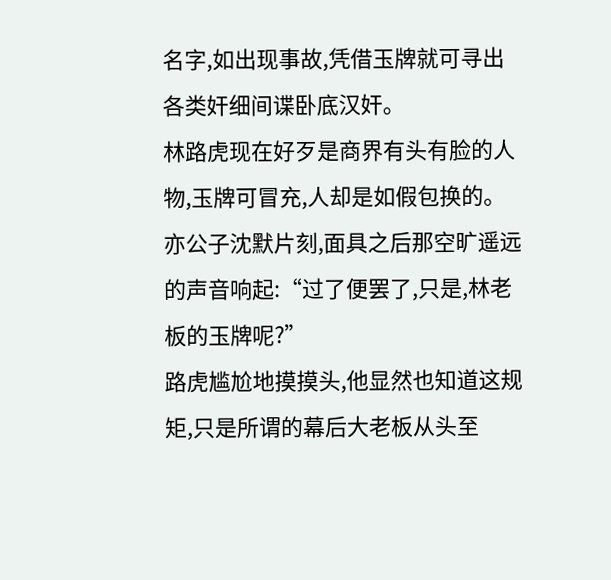名字,如出现事故,凭借玉牌就可寻出各类奸细间谍卧底汉奸。
林路虎现在好歹是商界有头有脸的人物,玉牌可冒充,人却是如假包换的。亦公子沈默片刻,面具之后那空旷遥远的声音响起:“过了便罢了,只是,林老板的玉牌呢?”
路虎尴尬地摸摸头,他显然也知道这规矩,只是所谓的幕后大老板从头至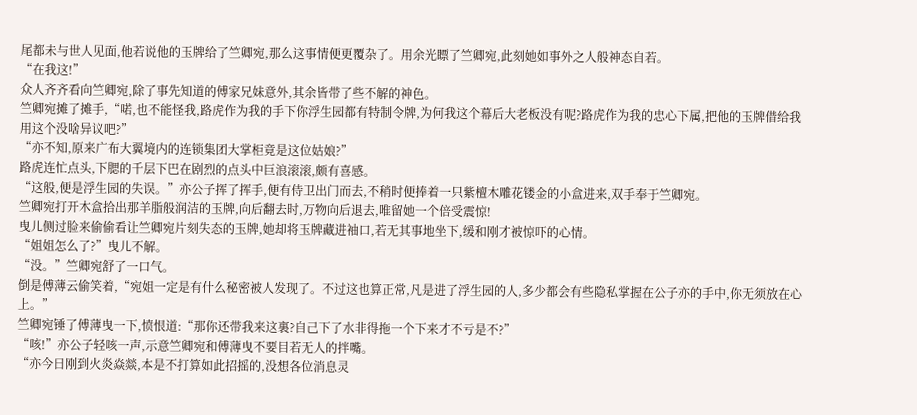尾都未与世人见面,他若说他的玉牌给了竺卿宛,那么这事情便更覆杂了。用余光瞟了竺卿宛,此刻她如事外之人般神态自若。
“在我这!”
众人齐齐看向竺卿宛,除了事先知道的傅家兄妹意外,其余皆带了些不解的神色。
竺卿宛摊了摊手,“喏,也不能怪我,路虎作为我的手下你浮生园都有特制令牌,为何我这个幕后大老板没有呢?路虎作为我的忠心下属,把他的玉牌借给我用这个没啥异议吧?”
“亦不知,原来广布大翼境内的连锁集团大掌柜竟是这位姑娘?”
路虎连忙点头,下腮的千层下巴在剧烈的点头中巨浪滚滚,颇有喜感。
“这般,便是浮生园的失误。”亦公子挥了挥手,便有侍卫出门而去,不稍时便捧着一只紫檀木雕花镂金的小盒进来,双手奉于竺卿宛。
竺卿宛打开木盒拾出那羊脂般润洁的玉牌,向后翻去时,万物向后退去,唯留她一个倍受震惊!
曳儿侧过脸来偷偷看让竺卿宛片刻失态的玉牌,她却将玉牌藏进袖口,若无其事地坐下,缓和刚才被惊吓的心情。
“姐姐怎么了?”曳儿不解。
“没。”竺卿宛舒了一口气。
倒是傅薄云偷笑着,“宛姐一定是有什么秘密被人发现了。不过这也算正常,凡是进了浮生园的人,多少都会有些隐私掌握在公子亦的手中,你无须放在心上。”
竺卿宛锤了傅薄曳一下,愤恨道:“那你还带我来这裏?自己下了水非得拖一个下来才不亏是不?”
“咳!”亦公子轻咳一声,示意竺卿宛和傅薄曳不要目若无人的拌嘴。
“亦今日刚到火炎焱燚,本是不打算如此招摇的,没想各位消息灵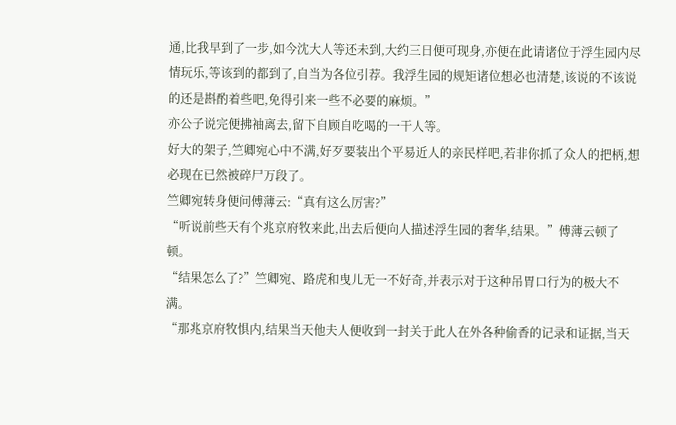通,比我早到了一步,如今沈大人等还未到,大约三日便可现身,亦便在此请诸位于浮生园内尽情玩乐,等该到的都到了,自当为各位引荐。我浮生园的规矩诸位想必也清楚,该说的不该说的还是斟酌着些吧,免得引来一些不必要的麻烦。”
亦公子说完便拂袖离去,留下自顾自吃喝的一干人等。
好大的架子,竺卿宛心中不满,好歹要装出个平易近人的亲民样吧,若非你抓了众人的把柄,想必现在已然被碎尸万段了。
竺卿宛转身便问傅薄云:“真有这么厉害?”
“听说前些天有个兆京府牧来此,出去后便向人描述浮生园的奢华,结果。”傅薄云顿了顿。
“结果怎么了?”竺卿宛、路虎和曳儿无一不好奇,并表示对于这种吊胃口行为的极大不满。
“那兆京府牧惧内,结果当天他夫人便收到一封关于此人在外各种偷香的记录和证据,当天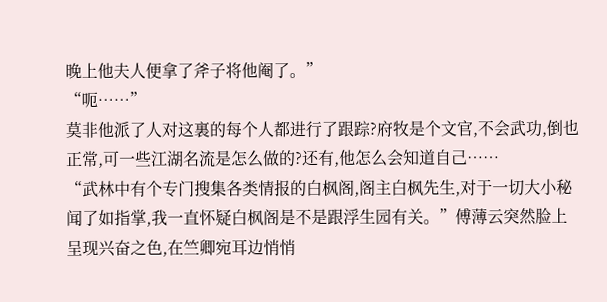晚上他夫人便拿了斧子将他阉了。”
“呃……”
莫非他派了人对这裏的每个人都进行了跟踪?府牧是个文官,不会武功,倒也正常,可一些江湖名流是怎么做的?还有,他怎么会知道自己……
“武林中有个专门搜集各类情报的白枫阁,阁主白枫先生,对于一切大小秘闻了如指掌,我一直怀疑白枫阁是不是跟浮生园有关。”傅薄云突然脸上呈现兴奋之色,在竺卿宛耳边悄悄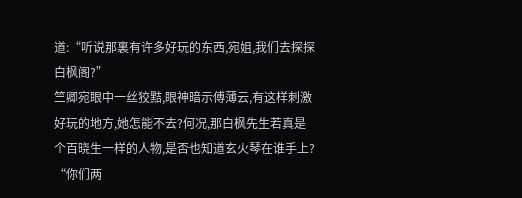道:“听说那裏有许多好玩的东西,宛姐,我们去探探白枫阁?”
竺卿宛眼中一丝狡黠,眼神暗示傅薄云,有这样刺激好玩的地方,她怎能不去?何况,那白枫先生若真是个百晓生一样的人物,是否也知道玄火琴在谁手上?
“你们两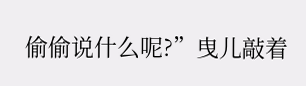偷偷说什么呢?”曳儿敲着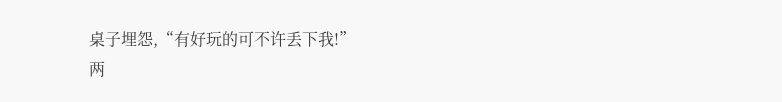桌子埋怨,“有好玩的可不许丢下我!”
两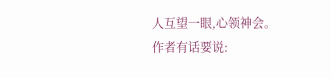人互望一眼,心领神会。
作者有话要说: